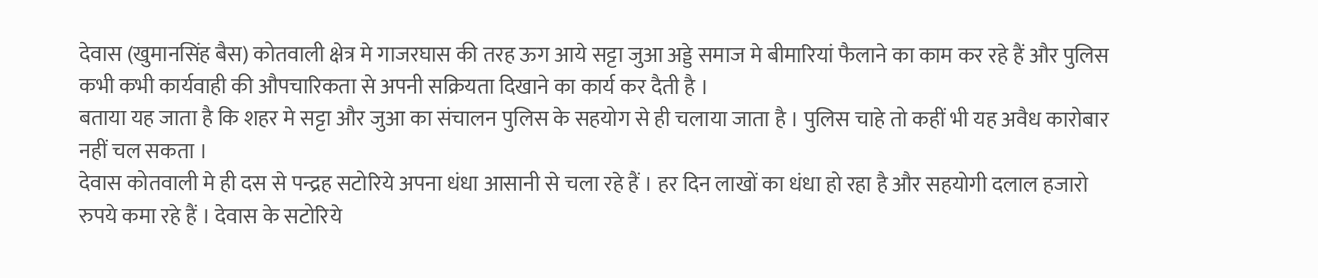देवास (खुमानसिंह बैस) कोतवाली क्षेत्र मे गाजरघास की तरह ऊग आये सट्टा जुआ अड्डे समाज मे बीमारियां फैलाने का काम कर रहे हैं और पुलिस कभी कभी कार्यवाही की औपचारिकता से अपनी सक्रियता दिखाने का कार्य कर दैती है ।
बताया यह जाता है कि शहर मे सट्टा और जुआ का संचालन पुलिस के सहयोग से ही चलाया जाता है । पुलिस चाहे तो कहीं भी यह अवैध कारोबार नहीं चल सकता ।
देवास कोतवाली मे ही दस से पन्द्रह सटोरिये अपना धंधा आसानी से चला रहे हैं । हर दिन लाखों का धंधा हो रहा है और सहयोगी दलाल हजारो रुपये कमा रहे हैं । देवास के सटोरिये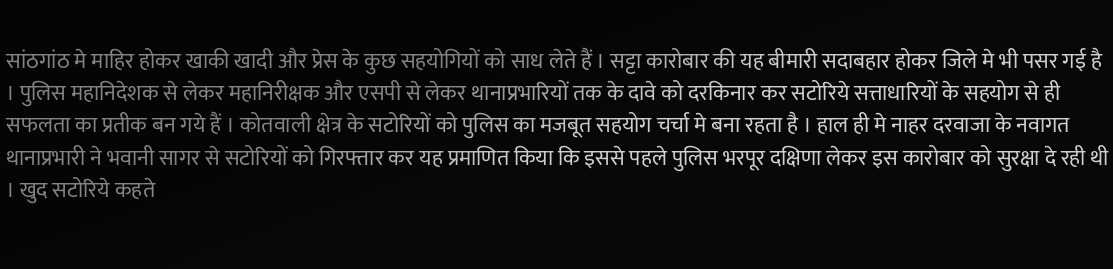सांठगांठ मे माहिर होकर खाकी खादी और प्रेस के कुछ सहयोगियों को साध लेते हैं । सट्टा कारोबार की यह बीमारी सदाबहार होकर जिले मे भी पसर गई है । पुलिस महानिदेशक से लेकर महानिरीक्षक और एसपी से लेकर थानाप्रभारियों तक के दावे को दरकिनार कर सटोरिये सत्ताधारियों के सहयोग से ही सफलता का प्रतीक बन गये हैं । कोतवाली क्षेत्र के सटोरियों को पुलिस का मजबूत सहयोग चर्चा मे बना रहता है । हाल ही मे नाहर दरवाजा के नवागत थानाप्रभारी ने भवानी सागर से सटोरियों को गिरफ्तार कर यह प्रमाणित किया कि इससे पहले पुलिस भरपूर दक्षिणा लेकर इस कारोबार को सुरक्षा दे रही थी । खुद सटोरिये कहते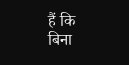हैं कि बिना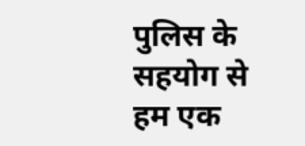पुलिस के सहयोग से हम एक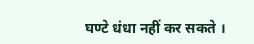घण्टे धंधा नहीं कर सकते ।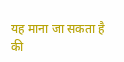यह माना जा सकता है की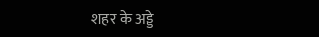शहर के अड्डे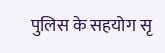पुलिस के सहयोग सृ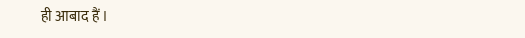ही आबाद हैं ।